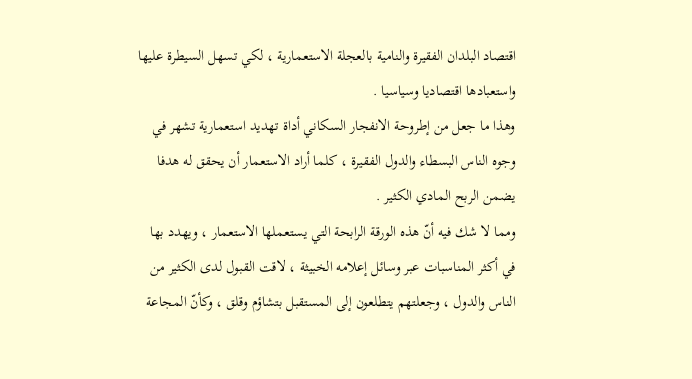اقتصاد البلدان الفقيرة والنامية بالعجلة الاستعمارية ، لكي تسهل السيطرة عليها واستعبادها اقتصاديا وسياسيا .
وهذا ما جعل من إطروحة الانفجار السكاني أداة تهديد استعمارية تشهر في وجوه الناس البسطاء والدول الفقيرة ، كلما أراد الاستعمار أن يحقق له هدفا يضمن الربح المادي الكثير .
ومما لا شك فيه أنّ هذه الورقة الرابحة التي يستعملها الاستعمار ، ويهدد بها في أكثر المناسبات عبر وسائل إعلامه الخبيثة ، لاقت القبول لدى الكثير من الناس والدول ، وجعلتهم يتطلعون إلى المستقبل بتشاؤم وقلق ، وكأنّ المجاعة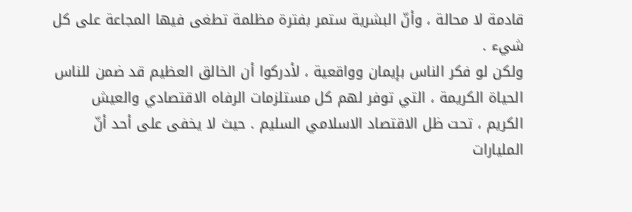قادمة لا محالة ، وأنّ البشرية ستمر بفترة مظلمة تطغى فيها المجاعة على كل شيء .
ولكن لو فكر الناس بإيمان وواقعية ، لأدركوا أن الخالق العظيم قد ضمن للناس الحياة الكريمة ، التي توفر لهم كل مستلزمات الرفاه الاقتصادي والعيش الكريم ، تحت ظل الاقتصاد الاسلامي السليم . حيث لا يخفى على أحد أنّ المليارات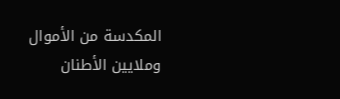المكدسة من الأموال وملايين الأطنان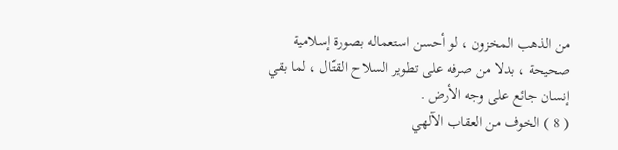من الذهب المخزون ، لو أحسن استعماله بصورة إسلامية صحيحة ، بدلا من صرفه على تطوير السلاح القتّال ، لما بقي إنسان جائع على وجه الأرض .
( 8 ) الخوف من العقاب الآلهي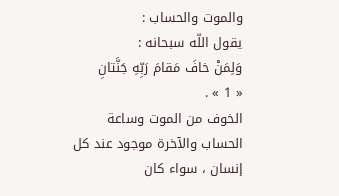والموت والحساب :
يقول اللّه سبحانه :
وَلِمَنْ خافَ مَقامَ رَبِّهِ جَنَّتانِ
« 1 » .
الخوف من الموت وساعة الحساب والآخرة موجود عند كل إنسان ، سواء كان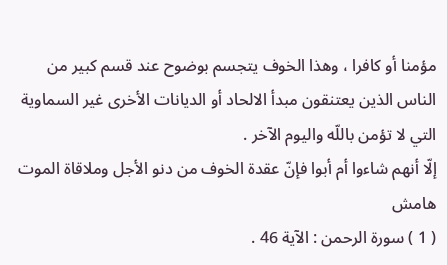مؤمنا أو كافرا ، وهذا الخوف يتجسم بوضوح عند قسم كبير من الناس الذين يعتنقون مبدأ الالحاد أو الديانات الأخرى غير السماوية التي لا تؤمن باللّه واليوم الآخر .
إلّا أنهم شاءوا أم أبوا فإنّ عقدة الخوف من دنو الأجل وملاقاة الموت
هامش
( 1 ) سورة الرحمن : الآية 46 .